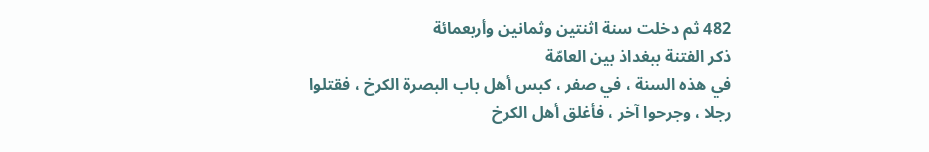482 ثم دخلت سنة اثنتين وثمانين وأربعمائة
ذكر الفتنة ببغداذ بين العامّة
في هذه السنة ، في صفر ، كبس أهل باب البصرة الكرخ ، فقتلوا رجلا ، وجرحوا آخر ، فأغلق أهل الكرخ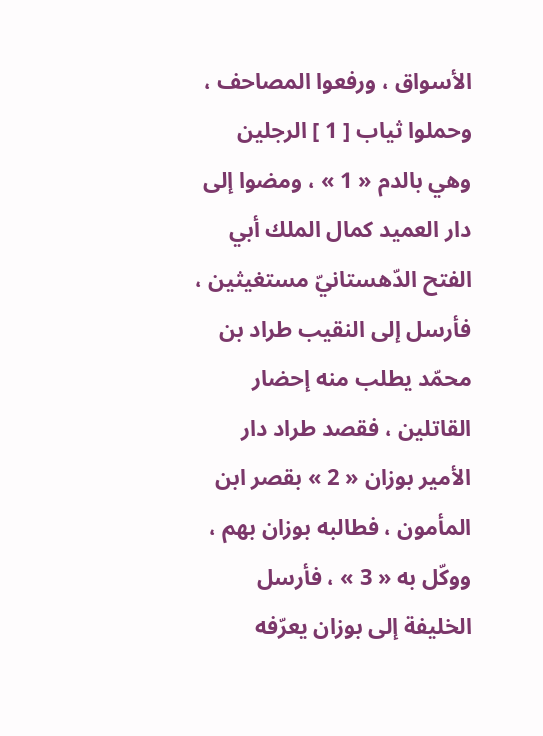الأسواق ، ورفعوا المصاحف ، وحملوا ثياب [ 1 ] الرجلين وهي بالدم « 1 » ، ومضوا إلى دار العميد كمال الملك أبي الفتح الدّهستانيّ مستغيثين ، فأرسل إلى النقيب طراد بن محمّد يطلب منه إحضار القاتلين ، فقصد طراد دار الأمير بوزان « 2 » بقصر ابن المأمون ، فطالبه بوزان بهم ، ووكّل به « 3 » ، فأرسل الخليفة إلى بوزان يعرّفه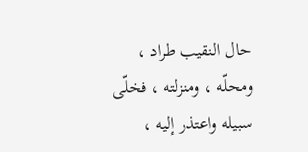حال النقيب طراد ، ومحلّه ، ومنزلته ، فخلّى سبيله واعتذر إليه ،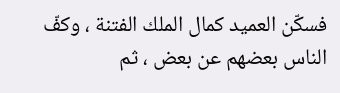فسكّن العميد كمال الملك الفتنة ، وكفّ الناس بعضهم عن بعض ، ثم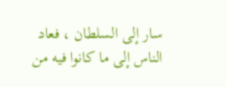سار إلى السلطان ، فعاد الناس إلى ما كانوا فيه من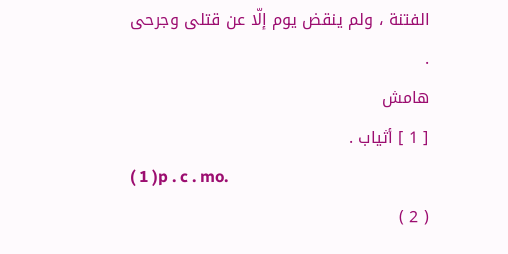الفتنة ، ولم ينقض يوم إلّا عن قتلى وجرحى .
هامش
[ 1 ] أثياب .
( 1 )p . c . mo.
( 2 )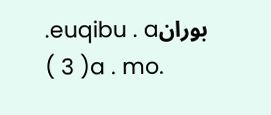بورانeuqibu . a.
( 3 )a . mo.